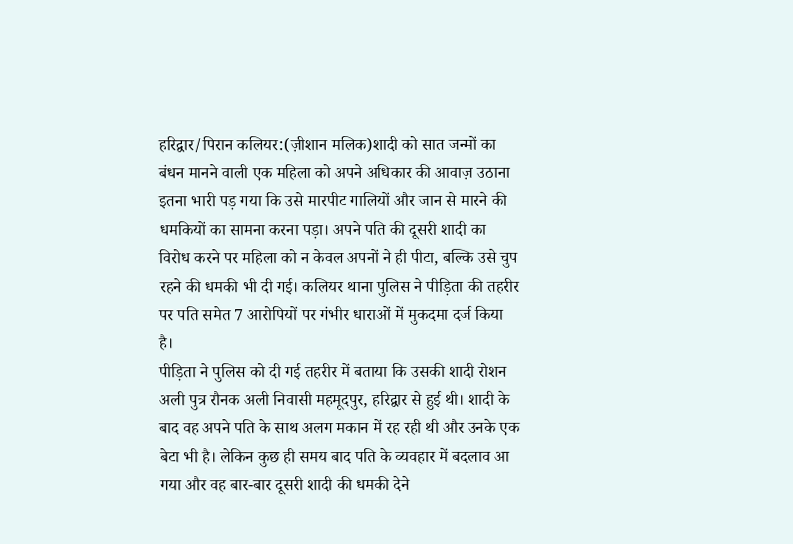हरिद्वार/पिरान कलियर:(ज़ीशान मलिक)शादी को सात जन्मों का बंधन मानने वाली एक महिला को अपने अधिकार की आवाज़ उठाना इतना भारी पड़ गया कि उसे मारपीट गालियों और जान से मारने की धमकियों का सामना करना पड़ा। अपने पति की दूसरी शादी का विरोध करने पर महिला को न केवल अपनों ने ही पीटा, बल्कि उसे चुप रहने की धमकी भी दी गई। कलियर थाना पुलिस ने पीड़िता की तहरीर पर पति समेत 7 आरोपियों पर गंभीर धाराओं में मुकदमा दर्ज किया है।
पीड़िता ने पुलिस को दी गई तहरीर में बताया कि उसकी शादी रोशन अली पुत्र रौनक अली निवासी महमूदपुर, हरिद्वार से हुई थी। शादी के बाद वह अपने पति के साथ अलग मकान में रह रही थी और उनके एक बेटा भी है। लेकिन कुछ ही समय बाद पति के व्यवहार में बदलाव आ गया और वह बार-बार दूसरी शादी की धमकी देने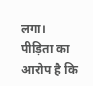लगा।
पीड़िता का आरोप है कि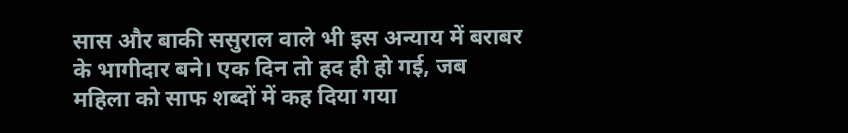सास और बाकी ससुराल वाले भी इस अन्याय में बराबर के भागीदार बने। एक दिन तो हद ही हो गई, जब महिला को साफ शब्दों में कह दिया गया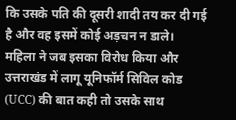कि उसके पति की दूसरी शादी तय कर दी गई है और वह इसमें कोई अड़चन न डाले।
महिला ने जब इसका विरोध किया और उत्तराखंड में लागू यूनिफॉर्म सिविल कोड (UCC) की बात कही तो उसके साथ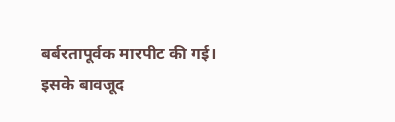बर्बरतापूर्वक मारपीट की गई। इसके बावजूद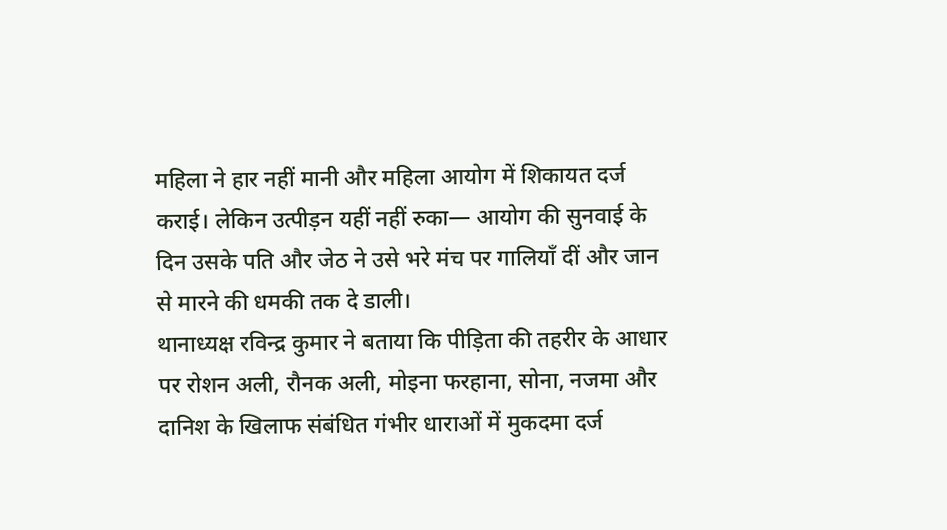महिला ने हार नहीं मानी और महिला आयोग में शिकायत दर्ज कराई। लेकिन उत्पीड़न यहीं नहीं रुका— आयोग की सुनवाई के दिन उसके पति और जेठ ने उसे भरे मंच पर गालियाँ दीं और जान से मारने की धमकी तक दे डाली।
थानाध्यक्ष रविन्द्र कुमार ने बताया कि पीड़िता की तहरीर के आधार पर रोशन अली, रौनक अली, मोइना फरहाना, सोना, नजमा और दानिश के खिलाफ संबंधित गंभीर धाराओं में मुकदमा दर्ज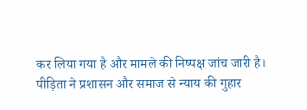कर लिया गया है और मामले की निष्पक्ष जांच जारी है।
पीड़िता ने प्रशासन और समाज से न्याय की गुहार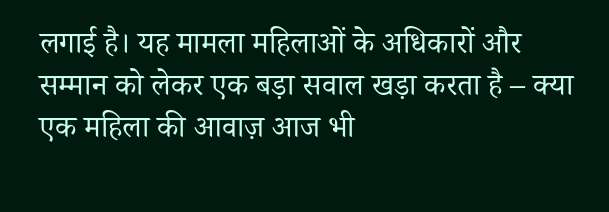लगाई है। यह मामला महिलाओं के अधिकारों और सम्मान को लेकर एक बड़ा सवाल खड़ा करता है – क्या एक महिला की आवाज़ आज भी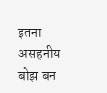इतना असहनीय बोझ बन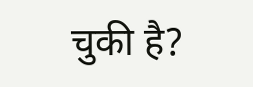चुकी है?